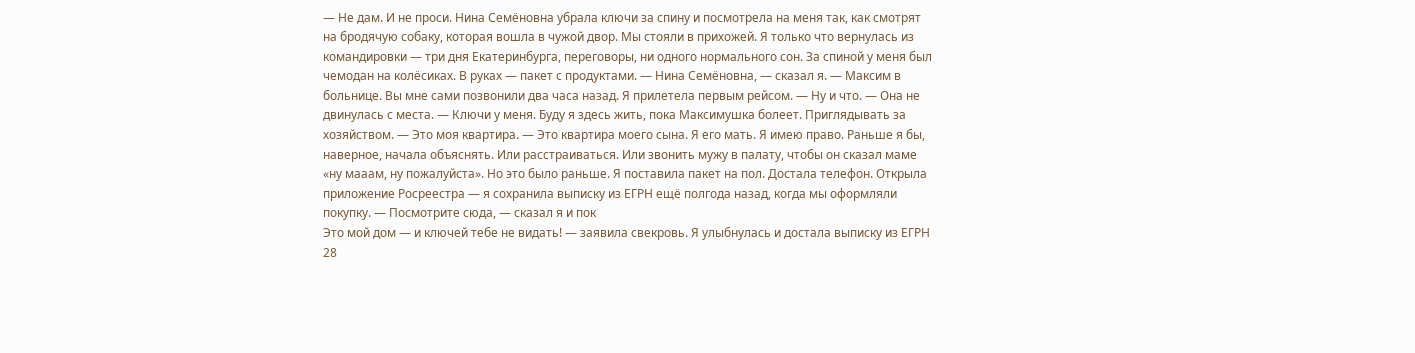— Не дам. И не проси. Нина Семёновна убрала ключи за спину и посмотрела на меня так, как смотрят на бродячую собаку, которая вошла в чужой двор. Мы стояли в прихожей. Я только что вернулась из командировки — три дня Екатеринбурга, переговоры, ни одного нормального сон. За спиной у меня был чемодан на колёсиках. В руках — пакет с продуктами. — Нина Семёновна, — сказал я. — Максим в больнице. Вы мне сами позвонили два часа назад. Я прилетела первым рейсом. — Ну и что. — Она не двинулась с места. — Ключи у меня. Буду я здесь жить, пока Максимушка болеет. Приглядывать за хозяйством. — Это моя квартира. — Это квартира моего сына. Я его мать. Я имею право. Раньше я бы, наверное, начала объяснять. Или расстраиваться. Или звонить мужу в палату, чтобы он сказал маме «ну мааам, ну пожалуйста». Но это было раньше. Я поставила пакет на пол. Достала телефон. Открыла приложение Росреестра — я сохранила выписку из ЕГРН ещё полгода назад, когда мы оформляли покупку. — Посмотрите сюда, — сказал я и пок
Это мой дом — и ключей тебе не видать! — заявила свекровь. Я улыбнулась и достала выписку из ЕГРН
28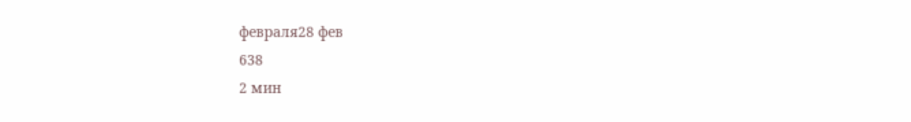февраля28 фев
638
2 мин